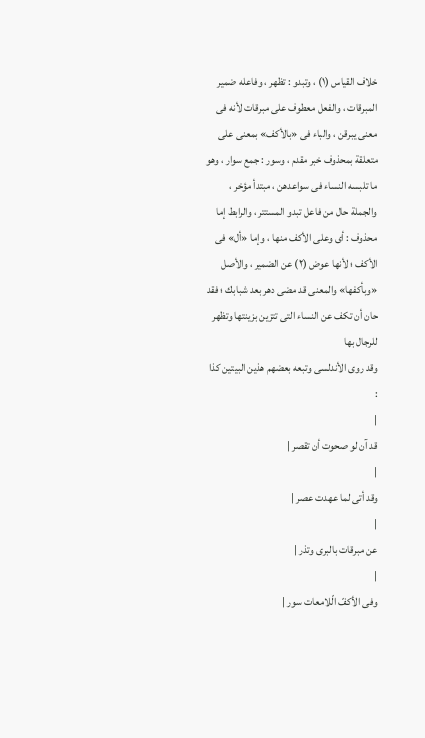خلاف القياس (١) ، وتبدو : تظهر ، وفاعله ضمير المبرقات ، والفعل معطوف على مبرقات لأنه فى معنى يبرقن ، والباء فى «بالأكف» بمعنى على متعلقة بمحذوف خبر مقدم ، وسور : جمع سوار ، وهو ما تلبسه النساء فى سواعدهن ، مبتدأ مؤخر ، والجملة حال من فاعل تبدو المستتر ، والرابط إما محذوف : أى وعلى الأكف منها ، وإما «أل» فى الأكف ؛ لأنها عوض (٢) عن الضمير ، والأصل «وبأكفها» والمعنى قد مضى دهر بعد شبابك ؛ فقد حان أن تكف عن النساء التى تتزين بزينتها وتظهر للرجال بها
وقد روى الأندلسى وتبعه بعضهم هذين البيتين كذا :
|
قد آن لو صحوت أن تقصر |
|
وقد أتى لما عهدت عصر |
|
عن مبرقات بالبرى وتذر |
|
وفى الأكفّ الّلامعات سور |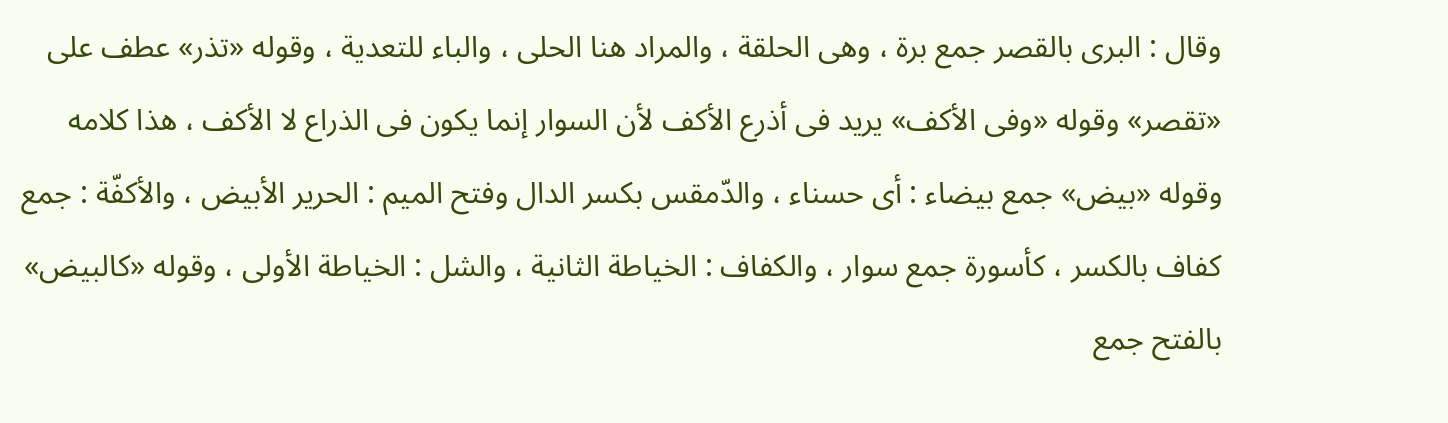وقال : البرى بالقصر جمع برة ، وهى الحلقة ، والمراد هنا الحلى ، والباء للتعدية ، وقوله «تذر» عطف على «تقصر» وقوله «وفى الأكف» يريد فى أذرع الأكف لأن السوار إنما يكون فى الذراع لا الأكف ، هذا كلامه
وقوله «بيض» جمع بيضاء : أى حسناء ، والدّمقس بكسر الدال وفتح الميم : الحرير الأبيض ، والأكفّة : جمع كفاف بالكسر ، كأسورة جمع سوار ، والكفاف : الخياطة الثانية ، والشل : الخياطة الأولى ، وقوله «كالبيض» بالفتح جمع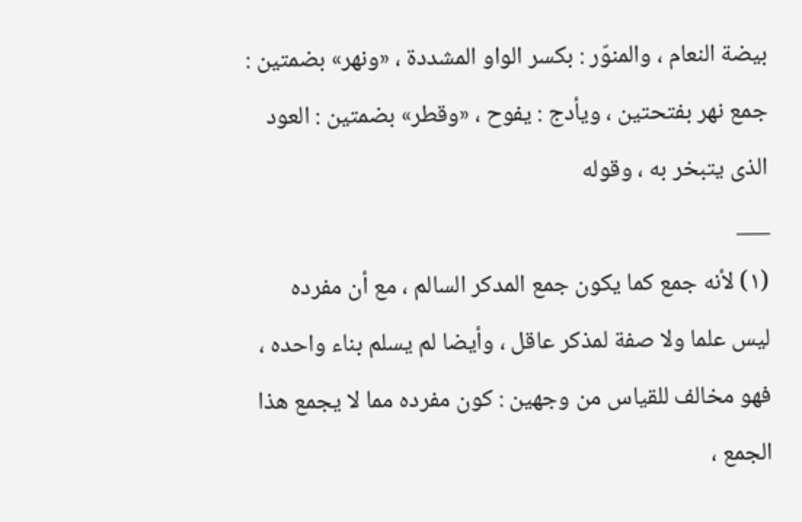بيضة النعام ، والمنوّر : بكسر الواو المشددة ، «ونهر» بضمتين : جمع نهر بفتحتين ، ويأدج : يفوح ، «وقطر» بضمتين : العود الذى يتبخر به ، وقوله
___
(١) لأنه جمع كما يكون جمع المدكر السالم ، مع أن مفرده ليس علما ولا صفة لمذكر عاقل ، وأيضا لم يسلم بناء واحده ، فهو مخالف للقياس من وجهين : كون مفرده مما لا يجمع هذا الجمع ،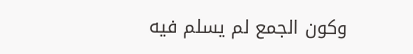وكون الجمع لم يسلم فيه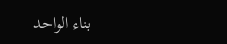بناء الواحد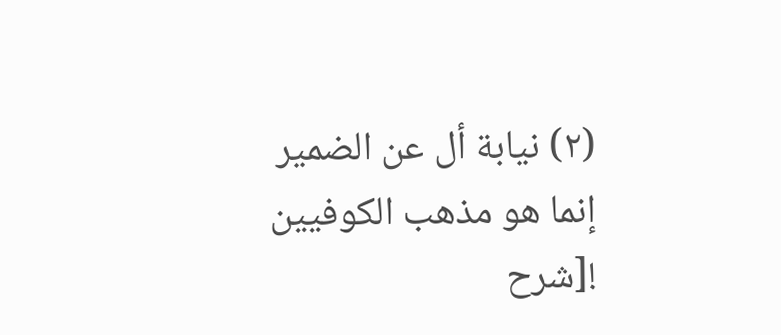(٢) نيابة أل عن الضمير إنما هو مذهب الكوفيين
![شرح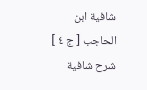شافية ابن الحاجب [ ج ٤ ] شرح شافية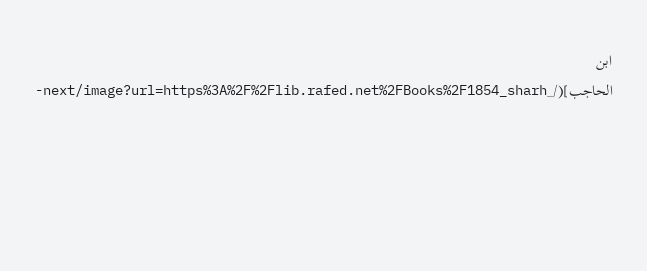ابن الحاجب](/_next/image?url=https%3A%2F%2Flib.rafed.net%2FBooks%2F1854_sharh-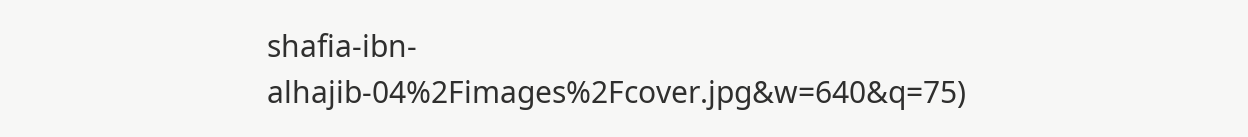shafia-ibn-alhajib-04%2Fimages%2Fcover.jpg&w=640&q=75)